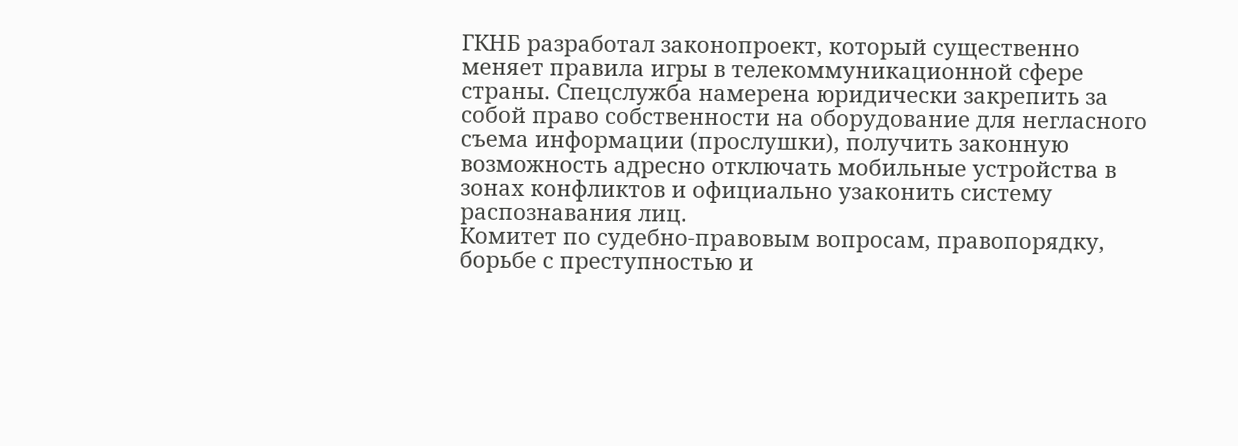ГКНБ разработал законопроект, который существенно меняет правила игры в телекоммуникационной сфере страны. Спецслужба намерена юридически закрепить за собой право собственности на оборудование для негласного съема информации (прослушки), получить законную возможность адресно отключать мобильные устройства в зонах конфликтов и официально узаконить систему распознавания лиц.
Комитет по судебно-правовым вопросам, правопорядку, борьбе с преступностью и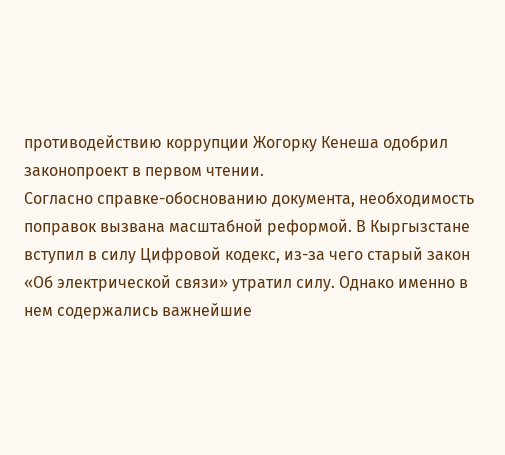противодействию коррупции Жогорку Кенеша одобрил законопроект в первом чтении.
Согласно справке-обоснованию документа, необходимость поправок вызвана масштабной реформой. В Кыргызстане вступил в силу Цифровой кодекс, из-за чего старый закон «Об электрической связи» утратил силу. Однако именно в нем содержались важнейшие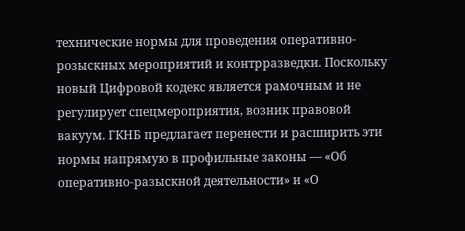технические нормы для проведения оперативно-розыскных мероприятий и контрразведки. Поскольку новый Цифровой кодекс является рамочным и не регулирует спецмероприятия, возник правовой вакуум. ГКНБ предлагает перенести и расширить эти нормы напрямую в профильные законы — «Об оперативно-разыскной деятельности» и «О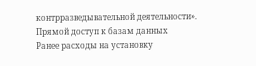контрразведывательной деятельности».
Прямой доступ к базам данных
Ранее расходы на установку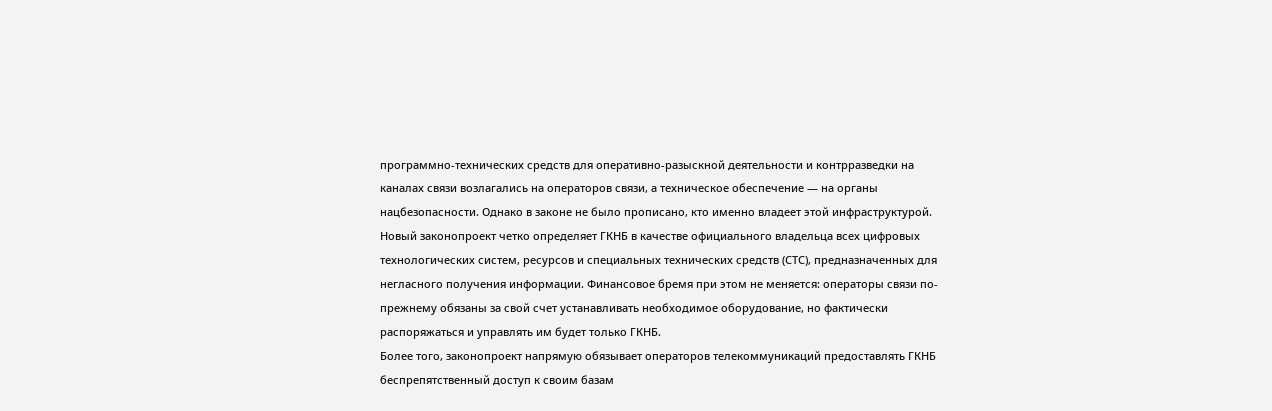программно-технических средств для оперативно-разыскной деятельности и контрразведки на каналах связи возлагались на операторов связи, а техническое обеспечение — на органы нацбезопасности. Однако в законе не было прописано, кто именно владеет этой инфраструктурой.
Новый законопроект четко определяет ГКНБ в качестве официального владельца всех цифровых технологических систем, ресурсов и специальных технических средств (СТС), предназначенных для негласного получения информации. Финансовое бремя при этом не меняется: операторы связи по-прежнему обязаны за свой счет устанавливать необходимое оборудование, но фактически распоряжаться и управлять им будет только ГКНБ.
Более того, законопроект напрямую обязывает операторов телекоммуникаций предоставлять ГКНБ беспрепятственный доступ к своим базам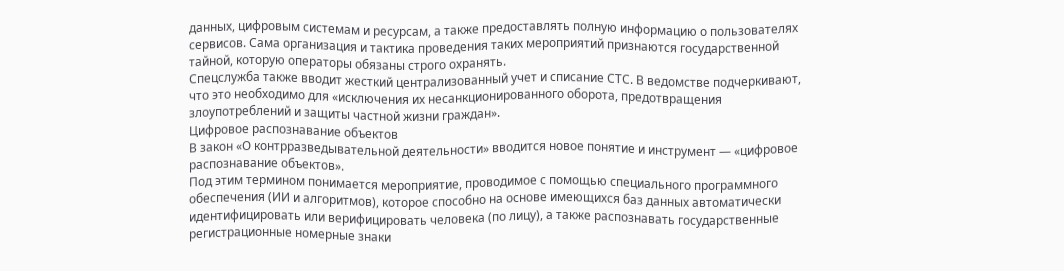данных, цифровым системам и ресурсам, а также предоставлять полную информацию о пользователях сервисов. Сама организация и тактика проведения таких мероприятий признаются государственной тайной, которую операторы обязаны строго охранять.
Спецслужба также вводит жесткий централизованный учет и списание СТС. В ведомстве подчеркивают, что это необходимо для «исключения их несанкционированного оборота, предотвращения злоупотреблений и защиты частной жизни граждан».
Цифровое распознавание объектов
В закон «О контрразведывательной деятельности» вводится новое понятие и инструмент — «цифровое распознавание объектов».
Под этим термином понимается мероприятие, проводимое с помощью специального программного обеспечения (ИИ и алгоритмов), которое способно на основе имеющихся баз данных автоматически идентифицировать или верифицировать человека (по лицу), а также распознавать государственные регистрационные номерные знаки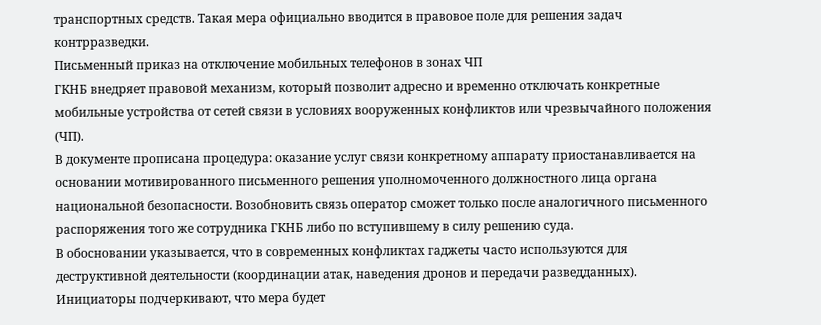транспортных средств. Такая мера официально вводится в правовое поле для решения задач контрразведки.
Письменный приказ на отключение мобильных телефонов в зонах ЧП
ГКНБ внедряет правовой механизм, который позволит адресно и временно отключать конкретные мобильные устройства от сетей связи в условиях вооруженных конфликтов или чрезвычайного положения (ЧП).
В документе прописана процедура: оказание услуг связи конкретному аппарату приостанавливается на основании мотивированного письменного решения уполномоченного должностного лица органа национальной безопасности. Возобновить связь оператор сможет только после аналогичного письменного распоряжения того же сотрудника ГКНБ либо по вступившему в силу решению суда.
В обосновании указывается, что в современных конфликтах гаджеты часто используются для деструктивной деятельности (координации атак, наведения дронов и передачи разведданных). Инициаторы подчеркивают, что мера будет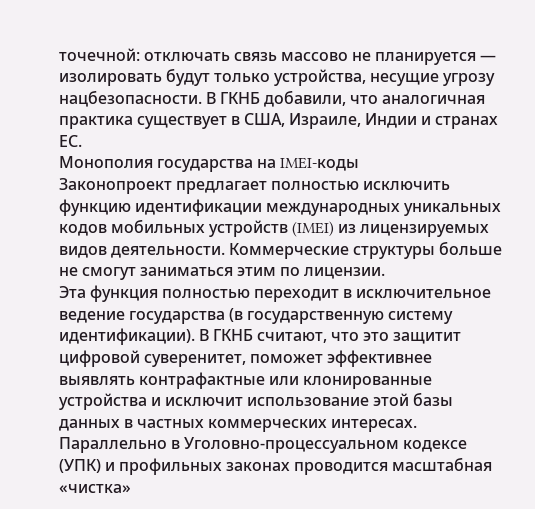точечной: отключать связь массово не планируется — изолировать будут только устройства, несущие угрозу нацбезопасности. В ГКНБ добавили, что аналогичная практика существует в США, Израиле, Индии и странах ЕС.
Монополия государства на IMEI-коды
Законопроект предлагает полностью исключить функцию идентификации международных уникальных кодов мобильных устройств (IMEI) из лицензируемых видов деятельности. Коммерческие структуры больше не смогут заниматься этим по лицензии.
Эта функция полностью переходит в исключительное ведение государства (в государственную систему идентификации). В ГКНБ считают, что это защитит цифровой суверенитет, поможет эффективнее выявлять контрафактные или клонированные устройства и исключит использование этой базы данных в частных коммерческих интересах.
Параллельно в Уголовно-процессуальном кодексе (УПК) и профильных законах проводится масштабная «чистка»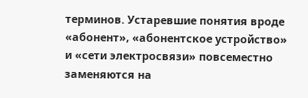терминов. Устаревшие понятия вроде «абонент», «абонентское устройство» и «сети электросвязи» повсеместно заменяются на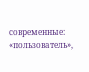современные: «пользователь»,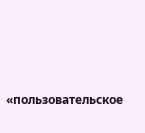«пользовательское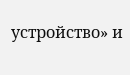устройство» и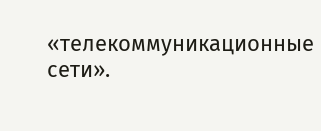«телекоммуникационные сети».